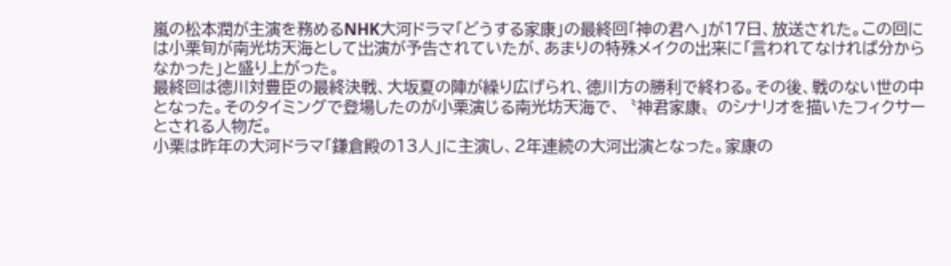嵐の松本潤が主演を務めるNHK大河ドラマ「どうする家康」の最終回「神の君へ」が17日、放送された。この回には小栗旬が南光坊天海として出演が予告されていたが、あまりの特殊メイクの出来に「言われてなければ分からなかった」と盛り上がった。
最終回は徳川対豊臣の最終決戦、大坂夏の陣が繰り広げられ、徳川方の勝利で終わる。その後、戦のない世の中となった。そのタイミングで登場したのが小栗演じる南光坊天海で、〝神君家康〟のシナリオを描いたフィクサーとされる人物だ。
小栗は昨年の大河ドラマ「鎌倉殿の13人」に主演し、2年連続の大河出演となった。家康の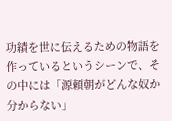功績を世に伝えるための物語を作っているというシーンで、その中には「源頼朝がどんな奴か分からない」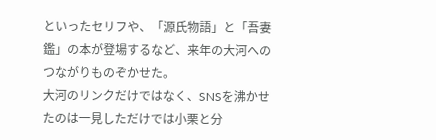といったセリフや、「源氏物語」と「吾妻鑑」の本が登場するなど、来年の大河へのつながりものぞかせた。
大河のリンクだけではなく、SNSを沸かせたのは一見しただけでは小栗と分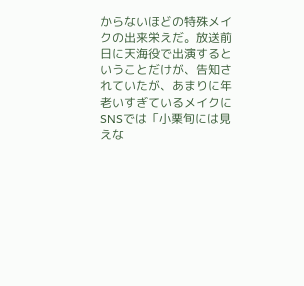からないほどの特殊メイクの出来栄えだ。放送前日に天海役で出演するということだけが、告知されていたが、あまりに年老いすぎているメイクにSNSでは「小栗旬には見えな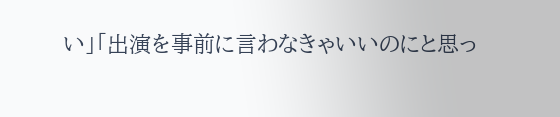い」「出演を事前に言わなきゃいいのにと思っ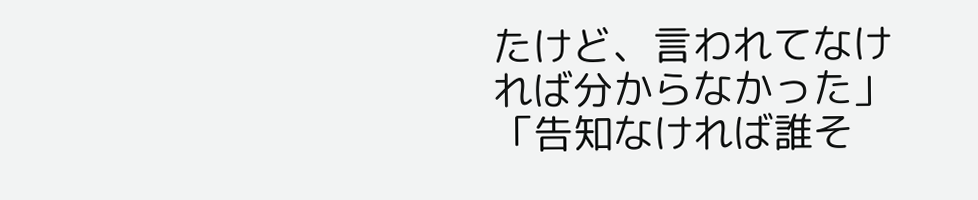たけど、言われてなければ分からなかった」「告知なければ誰そ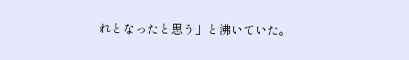れとなったと思う」と沸いていた。